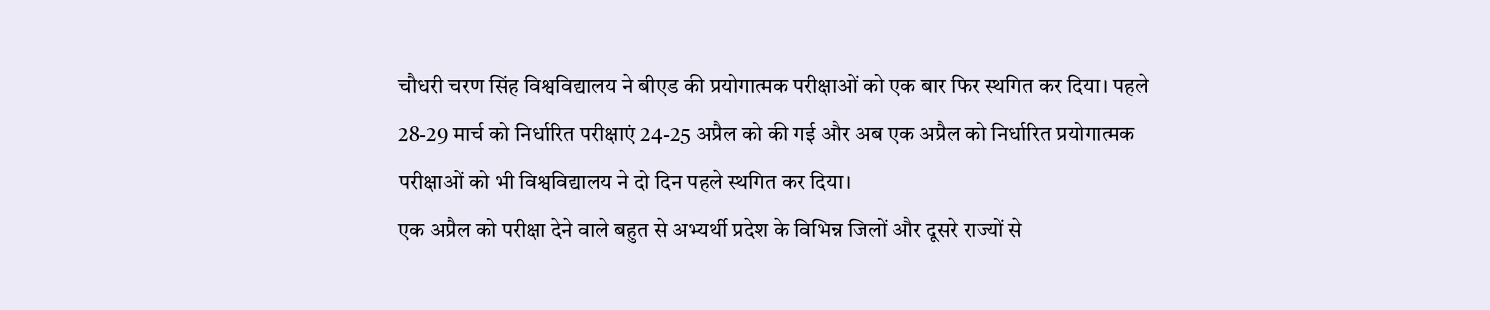चौधरी चरण सिंह विश्वविद्यालय ने बीएड की प्रयोगात्मक परीक्षाओं को एक बार फिर स्थगित कर दिया। पहले 28-29 मार्च को निर्धारित परीक्षाएं 24-25 अप्रैल को की गई और अब एक अप्रैल को निर्धारित प्रयोगात्मक परीक्षाओं को भी विश्वविद्यालय ने दो दिन पहले स्थगित कर दिया।
एक अप्रैल को परीक्षा देने वाले बहुत से अभ्यर्थी प्रदेश के विभिन्न जिलों और दूसरे राज्यों से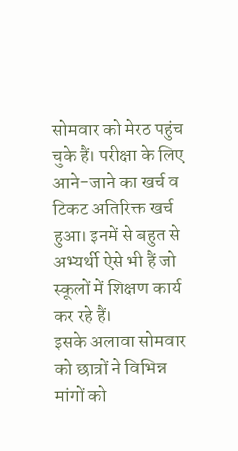सोमवार को मेरठ पहुंच चुके हैं। परीक्षा के लिए आने-जाने का खर्च व टिकट अतिरिक्त खर्च हुआ। इनमें से बहुत से अभ्यर्थी ऐसे भी हैं जो स्कूलों में शिक्षण कार्य कर रहे हैं।
इसके अलावा सोमवार को छात्रों ने विभिन्न मांगों को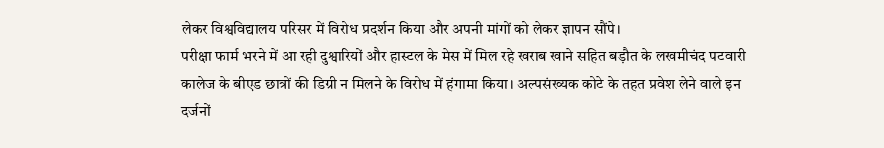लेकर विश्वविद्यालय परिसर में विरोध प्रदर्शन किया और अपनी मांगों को लेकर ज्ञापन सौंपे।
परीक्षा फार्म भरने में आ रही दुश्वारियों और हास्टल के मेस में मिल रहे खराब खाने सहित बड़ौत के लखमीचंद पटवारी कालेज के बीएड छात्रों की डिग्री न मिलने के विरोध में हंगामा किया। अल्पसंख्यक कोटे के तहत प्रवेश लेने वाले इन दर्जनों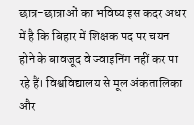छात्र-छात्राओं का भविष्य इस कदर अधर में है कि बिहार में शिक्षक पद पर चयन होने के बावजूद वे ज्वाइनिंग नहीं कर पा रहे हैं। विश्वविद्यालय से मूल अंकतालिका और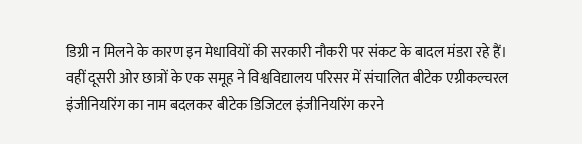डिग्री न मिलने के कारण इन मेधावियों की सरकारी नौकरी पर संकट के बादल मंडरा रहे हैं।
वहीं दूसरी ओर छात्रों के एक समूह ने विश्वविद्यालय परिसर में संचालित बीटेक एग्रीकल्चरल इंजीनियरिंग का नाम बदलकर बीटेक डिजिटल इंजीनियरिंग करने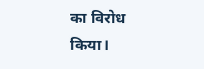का विरोध किया।